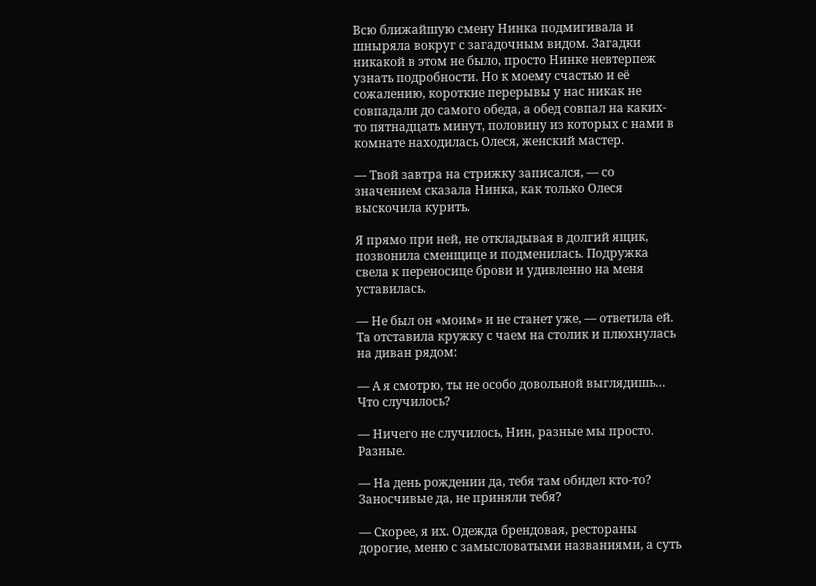Всю ближайшую смену Нинка подмигивала и шныряла вокруг с загадочным видом. Загадки никакой в этом не было, просто Нинке невтерпеж узнать подробности. Но к моему счастью и её сожалению, короткие перерывы у нас никак не совпадали до самого обеда, а обед совпал на каких-то пятнадцать минут, половину из которых с нами в комнате находилась Олеся, женский мастер.

— Твой завтра на стрижку записался, — со значением сказала Нинка, как только Олеся выскочила курить.

Я прямо при ней, не откладывая в долгий ящик, позвонила сменщице и подменилась. Подружка свела к переносице брови и удивленно на меня уставилась.

— Не был он «моим» и не станет уже, — ответила ей. Та отставила кружку с чаем на столик и плюхнулась на диван рядом:

— А я смотрю, ты не особо довольной выглядишь… Что случилось?

— Ничего не случилось, Нин, разные мы просто. Разные.

— На день рождении да, тебя там обидел кто-то? Заносчивые да, не приняли тебя?

— Скорее, я их. Одежда брендовая, рестораны дорогие, меню с замысловатыми названиями, а суть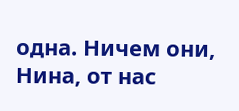одна. Ничем они, Нина, от нас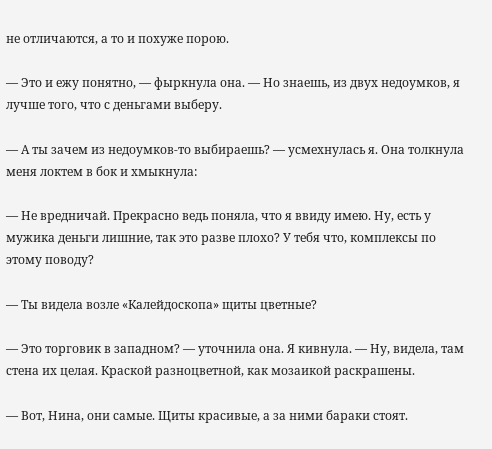не отличаются, а то и похуже порою.

— Это и ежу понятно, — фыркнула она. — Но знаешь, из двух недоумков, я лучше того, что с деньгами выберу.

— А ты зачем из недоумков-то выбираешь? — усмехнулась я. Она толкнула меня локтем в бок и хмыкнула:

— Не вредничай. Прекрасно ведь поняла, что я ввиду имею. Ну, есть у мужика деньги лишние, так это разве плохо? У тебя что, комплексы по этому поводу?

— Ты видела возле «Калейдоскопа» щиты цветные?

— Это торговик в западном? — уточнила она. Я кивнула. — Ну, видела, там стена их целая. Краской разноцветной, как мозаикой раскрашены.

— Вот, Нина, они самые. Щиты красивые, а за ними бараки стоят.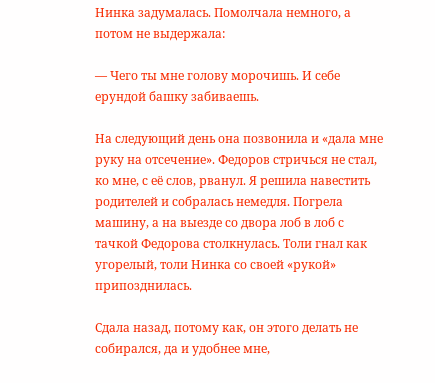Нинка задумалась. Помолчала немного, а потом не выдержала:

— Чего ты мне голову морочишь. И себе ерундой башку забиваешь.

На следующий день она позвонила и «дала мне руку на отсечение». Федоров стричься не стал, ко мне, с её слов, рванул. Я решила навестить родителей и собралась немедля. Погрела машину, а на выезде со двора лоб в лоб с тачкой Федорова столкнулась. Толи гнал как угорелый, толи Нинка со своей «рукой» припозднилась.

Сдала назад, потому как, он этого делать не собирался, да и удобнее мне,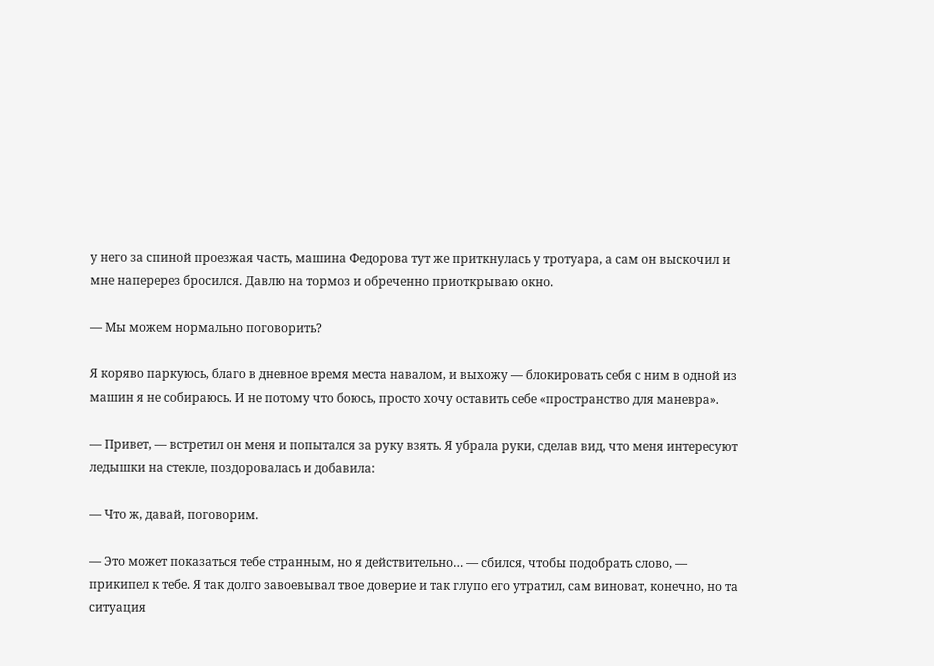у него за спиной проезжая часть, машина Федорова тут же приткнулась у тротуара, а сам он выскочил и мне наперерез бросился. Давлю на тормоз и обреченно приоткрываю окно.

— Мы можем нормально поговорить?

Я коряво паркуюсь, благо в дневное время места навалом, и выхожу — блокировать себя с ним в одной из машин я не собираюсь. И не потому что боюсь, просто хочу оставить себе «пространство для маневра».

— Привет, — встретил он меня и попытался за руку взять. Я убрала руки, сделав вид, что меня интересуют ледышки на стекле, поздоровалась и добавила:

— Что ж, давай, поговорим.

— Это может показаться тебе странным, но я действительно… — сбился, чтобы подобрать слово, — прикипел к тебе. Я так долго завоевывал твое доверие и так глупо его утратил, сам виноват, конечно, но та ситуация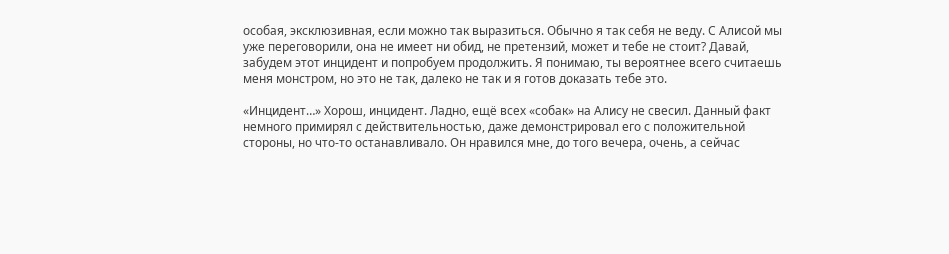особая, эксклюзивная, если можно так выразиться. Обычно я так себя не веду. С Алисой мы уже переговорили, она не имеет ни обид, не претензий, может и тебе не стоит? Давай, забудем этот инцидент и попробуем продолжить. Я понимаю, ты вероятнее всего считаешь меня монстром, но это не так, далеко не так и я готов доказать тебе это.

«Инцидент…» Хорош, инцидент. Ладно, ещё всех «собак» на Алису не свесил. Данный факт немного примирял с действительностью, даже демонстрировал его с положительной стороны, но что-то останавливало. Он нравился мне, до того вечера, очень, а сейчас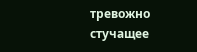тревожно стучащее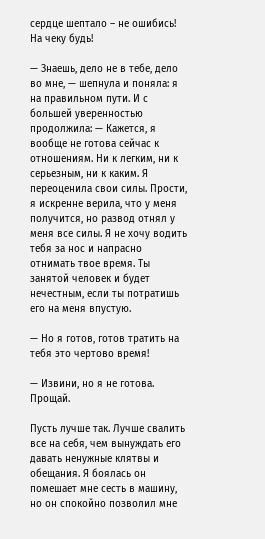сердце шептало – не ошибись! На чеку будь!

— Знаешь, дело не в тебе, дело во мне, — шепнула и поняла: я на правильном пути. И с большей уверенностью продолжила: — Кажется, я вообще не готова сейчас к отношениям. Ни к легким, ни к серьезным, ни к каким. Я переоценила свои силы. Прости, я искренне верила, что у меня получится, но развод отнял у меня все силы. Я не хочу водить тебя за нос и напрасно отнимать твое время. Ты занятой человек и будет нечестным, если ты потратишь его на меня впустую.

— Но я готов, готов тратить на тебя это чертово время!

— Извини, но я не готова. Прощай.

Пусть лучше так. Лучше свалить все на себя, чем вынуждать его давать ненужные клятвы и обещания. Я боялась он помешает мне сесть в машину, но он спокойно позволил мне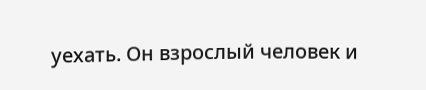уехать. Он взрослый человек и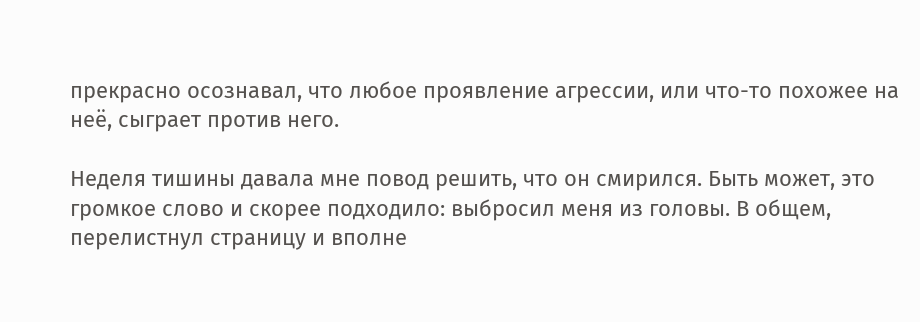прекрасно осознавал, что любое проявление агрессии, или что-то похожее на неё, сыграет против него.

Неделя тишины давала мне повод решить, что он смирился. Быть может, это громкое слово и скорее подходило: выбросил меня из головы. В общем, перелистнул страницу и вполне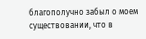благополучно забыл о моем существовании, что в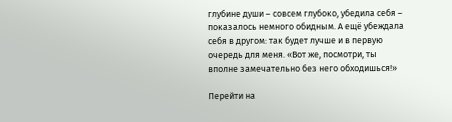глубине души – совсем глубоко, убедила себя – показалось немного обидным. А ещё убеждала себя в другом: так будет лучше и в первую очередь для меня. «Вот же, посмотри, ты вполне замечательно без него обходишься!»

Перейти на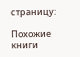страницу:

Похожие книги